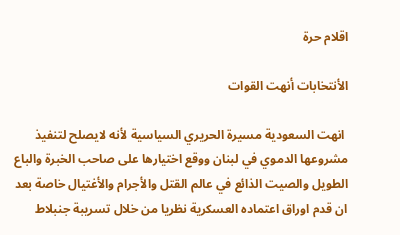اقلام حرة

الأنتخابات أنهت القوات

 انهت السعودية مسيرة الحريري السياسية لأنه لايصلح لتنفيذ مشروعها الدموي في لبنان ووقع اختيارها على صاحب الخبرة والباع الطويل والصيت الذائع في عالم القتل والأجرام والأغتيال خاصة بعد ان قدم اوراق اعتماده العسكرية نظريا من خلال تسريبة جنبلاط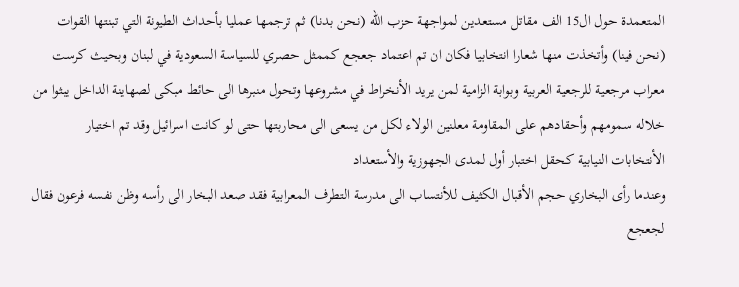المتعمدة حول ال15 الف مقاتل مستعدين لمواجهة حزب الله (نحن بدنا) ثم ترجمها عمليا بأحداث الطيونة التي تبنتها القوات (نحن فينا) وأتخذت منها شعارا انتخابيا فكان ان تم اعتماد جعجع كممثل حصري للسياسة السعودية في لبنان وبحيث كرست معراب مرجعية للرجعية العربية وبوابة الزامية لمن يريد الأنخراط في مشروعها وتحول منبرها الى حائط مبكى لصهاينة الداخل يبثوا من خلاله سمومهم وأحقادهم على المقاومة معلنين الولاء لكل من يسعى الى محاربتها حتى لو كانت اسرائيل وقد تم اختيار الأنتخابات النيابية كحقل اختبار أول لمدى الجهوزية والأستعداد
وعندما رأى البخاري حجم الأقبال الكثيف للأنتساب الى مدرسة التطرف المعرابية فقد صعد البخار الى رأسه وظن نفسه فرعون فقال لجعجع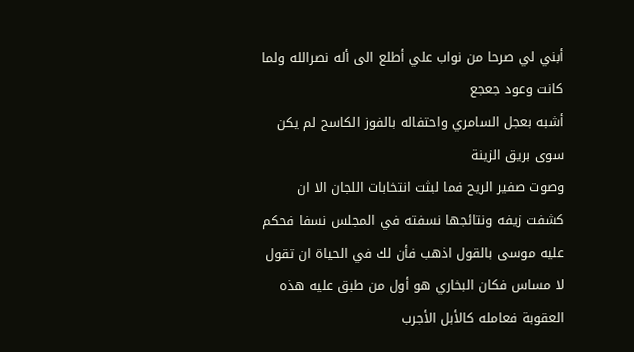أبني لي صرحا من نواب علي أطلع الى أله نصرالله ولما كانت وعود جعجع
أشبه بعجل السامري واحتفاله بالفوز الكاسح لم يكن سوى بريق الزينة
وصوت صفير الريح فما لبثت انتخابات اللجان الا ان كشفت زيفه ونتائجها نسفته في المجلس نسفا فحكم عليه موسى بالقول اذهب فأن لك في الحياة ان تقول لا مساس فكان البخاري هو أول من طبق عليه هذه العقوبة فعامله كالأبل الأجرب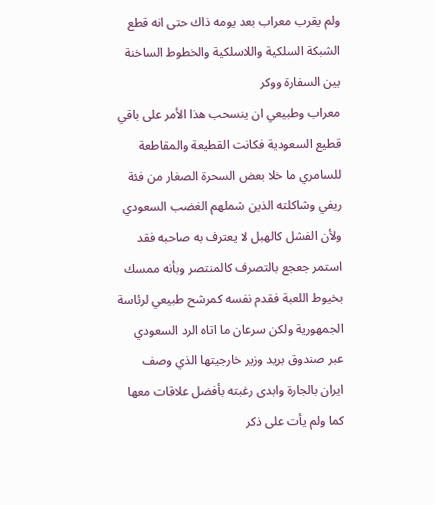ولم يقرب معراب بعد يومه ذاك حتى انه قطع الشبكة السلكية واللاسلكية والخطوط الساخنة بين السفارة ووكر
معراب وطبيعي ان ينسحب هذا الأمر على باقي قطيع السعودية فكانت القطيعة والمقاطعة للسامري ما خلا بعض السحرة الصغار من فئة ريفي وشاكلته الذين شملهم الغضب السعودي ولأن الفشل كالهبل لا يعترف به صاحبه فقد استمر جعجع بالتصرف كالمنتصر وبأنه ممسك بخيوط اللعبة فقدم نفسه كمرشح طبيعي لرئاسة الجمهورية ولكن سرعان ما اتاه الرد السعودي عبر صندوق بريد وزير خارجيتها الذي وصف ايران بالجارة وابدى رغبته بأفضل علاقات معها كما ولم يأت على ذكر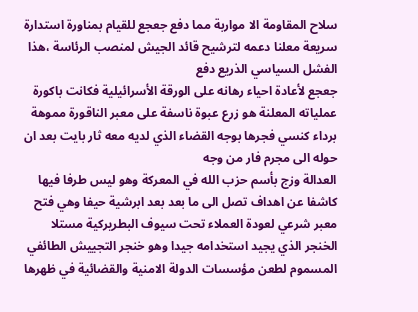سلاح المقاومة الا مواربة مما دفع جعجع للقيام بمناورة استدارة سريعة معلنا دعمه لترشيح قائد الجيش لمنصب الرئاسة ،هذا الفشل السياسي الذريع دفع
جعجع لأعادة احياء رهانه على الورقة الأسرائيلية فكانت باكورة عملياته المعلنة هو زرع عبوة ناسفة على معبر الناقورة مموهة برداء كنسي فجرها بوجه القضاء الذي لديه معه ثار بايت بعد ان حوله الى مجرم فار من وجه
العدالة وزج بأسم حزب الله في المعركة وهو ليس طرفا فيها كاشفا عن اهداف تصل الى ما بعد بعد ابرشية حيفا وهي فتح معبر شرعي لعودة العملاء تحت سيوف البطريركية مستلا الخنجر الذي يجيد استخدامه جيدا وهو خنجر التجييش الطائفي المسموم لطعن مؤسسات الدولة الامنية والقضائية في ظهرها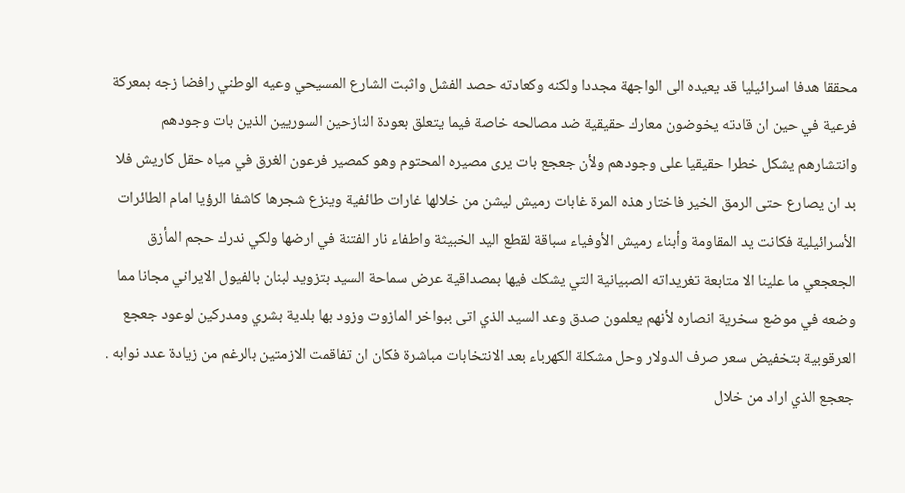محققا هدفا اسرائيليا قد يعيده الى الواجهة مجددا ولكنه وكعادته حصد الفشل واثبت الشارع المسيحي وعيه الوطني رافضا زجه بمعركة فرعية في حين ان قادته يخوضون معارك حقيقية ضد مصالحه خاصة فيما يتعلق بعودة النازحين السوريين الذين بات وجودهم وانتشارهم يشكل خطرا حقيقيا على وجودهم ولأن جعجع بات يرى مصيره المحتوم وهو كمصير فرعون الغرق في مياه حقل كاريش فلا بد ان يصارع حتى الرمق الخير فاختار هذه المرة غابات رميش ليشن من خلالها غارات طائفية وينزع شجرها كاشفا الرؤيا امام الطائرات الأسرائيلية فكانت يد المقاومة وأبناء رميش الأوفياء سباقة لقطع اليد الخبيثة واطفاء نار الفتنة في ارضها ولكي ندرك حجم المأزق الجعجعي ما علينا الا متابعة تغريداته الصبيانية التي يشكك فيها بمصداقية عرض سماحة السيد بتزويد لبنان بالفيول الايراني مجانا مما وضعه في موضع سخرية انصاره لأنهم يعلمون صدق وعد السيد الذي اتى ببواخر المازوت وزود بها بلدية بشري ومدركين لوعود جعجع العرقوبية بتخفيض سعر صرف الدولار وحل مشكلة الكهرباء بعد الانتخابات مباشرة فكان ان تفاقمت الازمتين بالرغم من زيادة عدد نوابه .
جعجع الذي اراد من خلال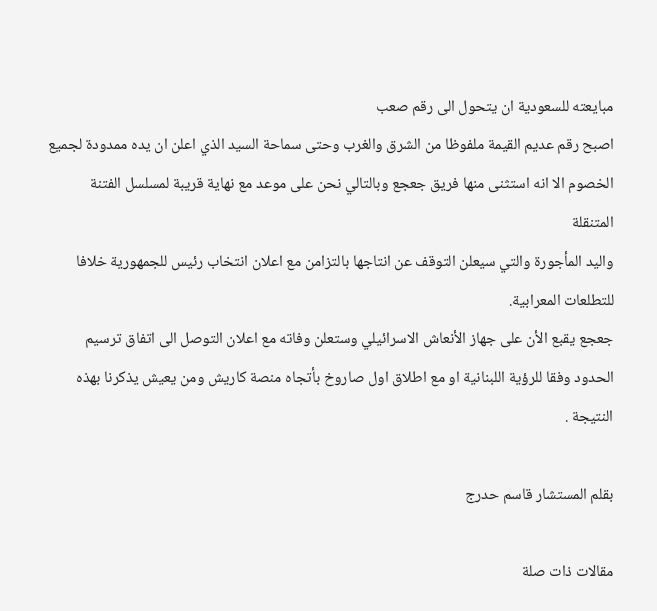مبايعته للسعودية ان يتحول الى رقم صعب
اصبح رقم عديم القيمة ملفوظا من الشرق والغرب وحتى سماحة السيد الذي اعلن ان يده ممدودة لجميع الخصوم الا انه استثنى منها فريق جعجع وبالتالي نحن على موعد مع نهاية قريبة لمسلسل الفتنة المتنقلة
واليد المأجورة والتي سيعلن التوقف عن انتاجها بالتزامن مع اعلان انتخاب رئيس للجمهورية خلافا للتطلعات المعرابية.
جعجع يقبع الأن على جهاز الأنعاش الاسرائيلي وستعلن وفاته مع اعلان التوصل الى اتفاق ترسيم الحدود وفقا للرؤية اللبنانية او مع اطلاق اول صاروخ بأتجاه منصة كاريش ومن يعيش يذكرنا بهذه النتيجة .

بقلم المستشار قاسم حدرج

مقالات ذات صلة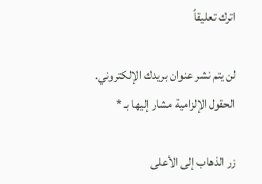اترك تعليقاً

لن يتم نشر عنوان بريدك الإلكتروني. الحقول الإلزامية مشار إليها بـ *

زر الذهاب إلى الأعلى